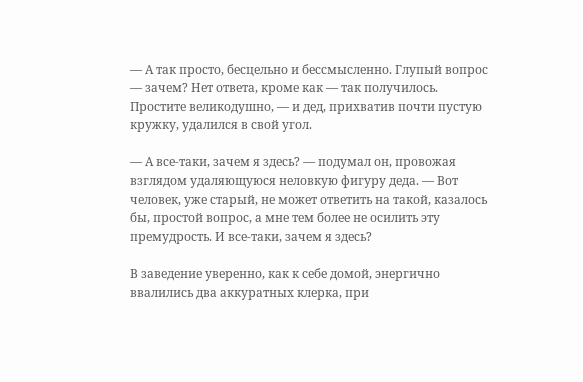— А так просто, бесцельно и бессмысленно. Глупый вопрос — зачем? Нет ответа, кроме как — так получилось. Простите великодушно, — и дед, прихватив почти пустую кружку, удалился в свой угол.

— А все-таки, зачем я здесь? — подумал он, провожая взглядом удаляющуюся неловкую фигуру деда. — Вот человек, уже старый, не может ответить на такой, казалось бы, простой вопрос, а мне тем более не осилить эту премудрость. И все-таки, зачем я здесь?

В заведение уверенно, как к себе домой, энергично ввалились два аккуратных клерка, при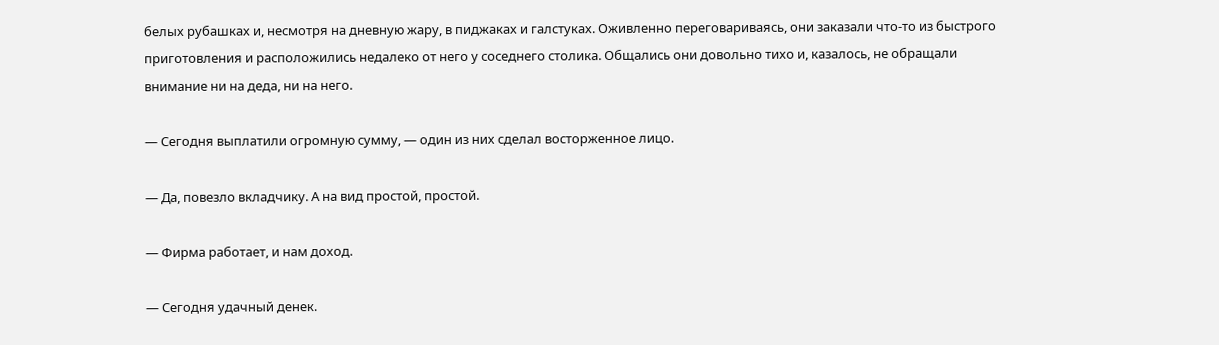белых рубашках и, несмотря на дневную жару, в пиджаках и галстуках. Оживленно переговариваясь, они заказали что-то из быстрого приготовления и расположились недалеко от него у соседнего столика. Общались они довольно тихо и, казалось, не обращали внимание ни на деда, ни на него.

— Сегодня выплатили огромную сумму, — один из них сделал восторженное лицо.

— Да, повезло вкладчику. А на вид простой, простой.

— Фирма работает, и нам доход.

— Сегодня удачный денек.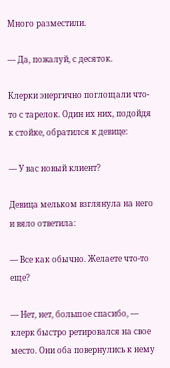Много разместили.

— Да, пожалуй, с десяток.

Клерки энергично поглощали что-то с тарелок. Один их них, подойдя к стойке, обратился к девице:

— У вас новый клиент?

Девица мельком взглянула на него и вяло ответила:

— Все как обычно. Желаете что-то еще?

— Нет, нет, большое спасибо, — клерк быстро ретировался на свое место. Они оба повернулись к нему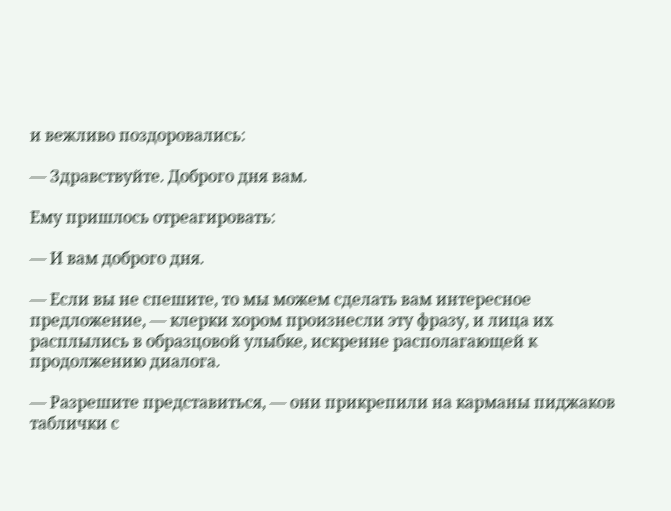и вежливо поздоровались:

— Здравствуйте. Доброго дня вам.

Ему пришлось отреагировать:

— И вам доброго дня.

— Если вы не спешите, то мы можем сделать вам интересное предложение, — клерки хором произнесли эту фразу, и лица их расплылись в образцовой улыбке, искренне располагающей к продолжению диалога.

— Разрешите представиться, — они прикрепили на карманы пиджаков таблички с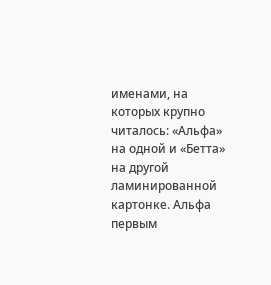именами, на которых крупно читалось: «Альфа» на одной и «Бетта» на другой ламинированной картонке. Альфа первым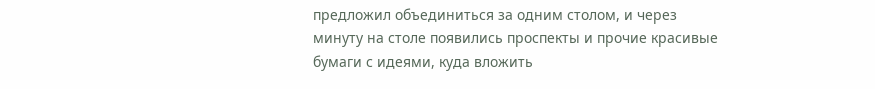предложил объединиться за одним столом, и через минуту на столе появились проспекты и прочие красивые бумаги с идеями, куда вложить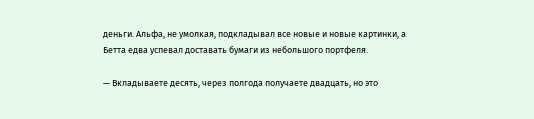деньги. Альфа, не умолкая, подкладывал все новые и новые картинки, а Бетта едва успевал доставать бумаги из небольшого портфеля.

— Вкладываете десять, через полгода получаете двадцать, но это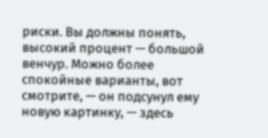риски. Вы должны понять, высокий процент — большой венчур. Можно более спокойные варианты, вот смотрите, — он подсунул ему новую картинку, — здесь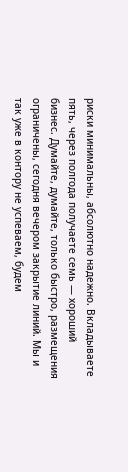риски минимальны, абсолютно надежно. Вкладываете пять, через полгода получаете семь — хороший бизнес. Думайте, думайте, только быстро, размещения ограничены, сегодня вечером закрытие линий. Мы и так уже в контору не успеваем, будем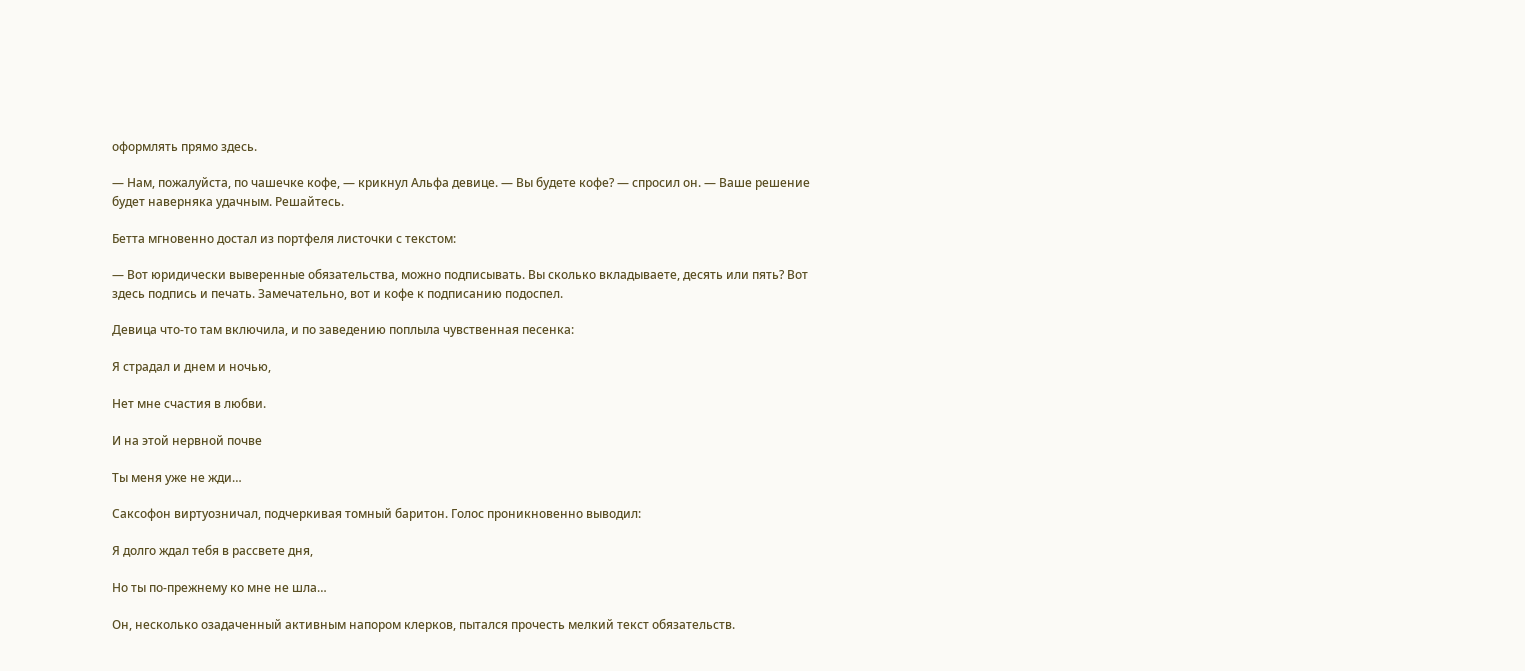оформлять прямо здесь.

— Нам, пожалуйста, по чашечке кофе, — крикнул Альфа девице. — Вы будете кофе? — спросил он. — Ваше решение будет наверняка удачным. Решайтесь.

Бетта мгновенно достал из портфеля листочки с текстом:

— Вот юридически выверенные обязательства, можно подписывать. Вы сколько вкладываете, десять или пять? Вот здесь подпись и печать. Замечательно, вот и кофе к подписанию подоспел.

Девица что-то там включила, и по заведению поплыла чувственная песенка:

Я страдал и днем и ночью,

Нет мне счастия в любви.

И на этой нервной почве

Ты меня уже не жди…

Саксофон виртуозничал, подчеркивая томный баритон. Голос проникновенно выводил:

Я долго ждал тебя в рассвете дня,

Но ты по-прежнему ко мне не шла…

Он, несколько озадаченный активным напором клерков, пытался прочесть мелкий текст обязательств.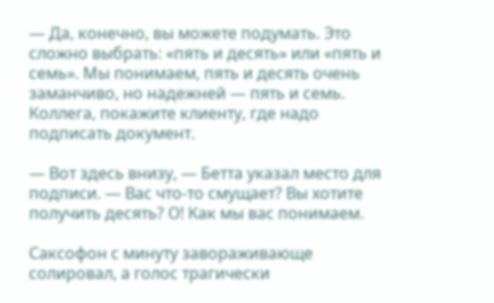— Да, конечно, вы можете подумать. Это сложно выбрать: «пять и десять» или «пять и семь». Мы понимаем, пять и десять очень заманчиво, но надежней — пять и семь. Коллега, покажите клиенту, где надо подписать документ.

— Вот здесь внизу, — Бетта указал место для подписи. — Вас что-то смущает? Вы хотите получить десять? О! Как мы вас понимаем.

Саксофон с минуту завораживающе солировал, а голос трагически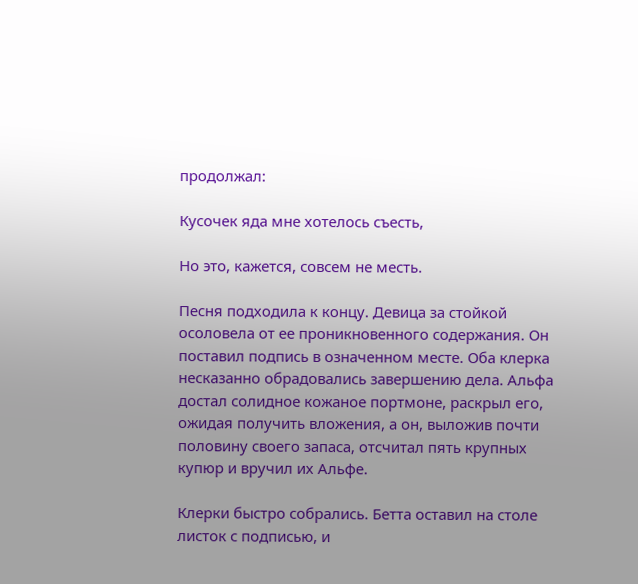продолжал:

Кусочек яда мне хотелось съесть,

Но это, кажется, совсем не месть.

Песня подходила к концу. Девица за стойкой осоловела от ее проникновенного содержания. Он поставил подпись в означенном месте. Оба клерка несказанно обрадовались завершению дела. Альфа достал солидное кожаное портмоне, раскрыл его, ожидая получить вложения, а он, выложив почти половину своего запаса, отсчитал пять крупных купюр и вручил их Альфе.

Клерки быстро собрались. Бетта оставил на столе листок с подписью, и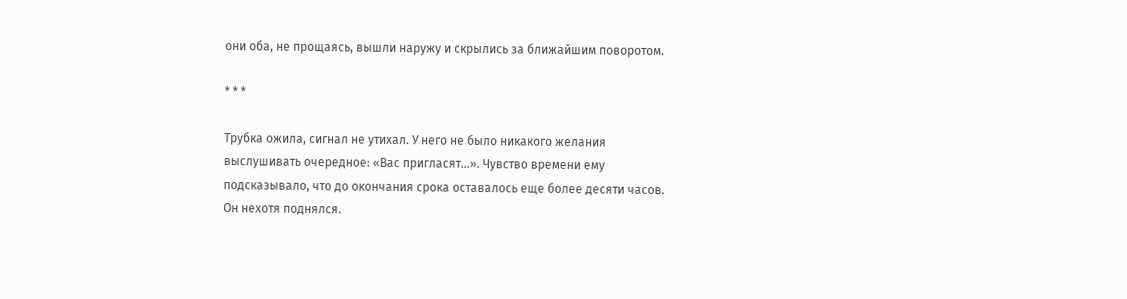они оба, не прощаясь, вышли наружу и скрылись за ближайшим поворотом.

* * *

Трубка ожила, сигнал не утихал. У него не было никакого желания выслушивать очередное: «Вас пригласят…». Чувство времени ему подсказывало, что до окончания срока оставалось еще более десяти часов. Он нехотя поднялся.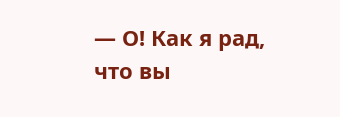— О! Как я рад, что вы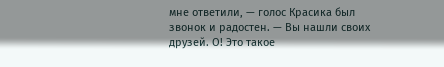мне ответили, — голос Красика был звонок и радостен. — Вы нашли своих друзей. О! Это такое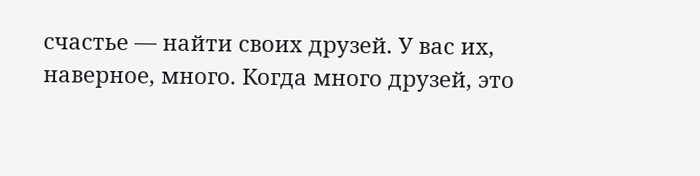счастье — найти своих друзей. У вас их, наверное, много. Когда много друзей, это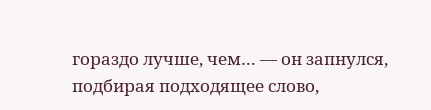гораздо лучше, чем… — он запнулся, подбирая подходящее слово,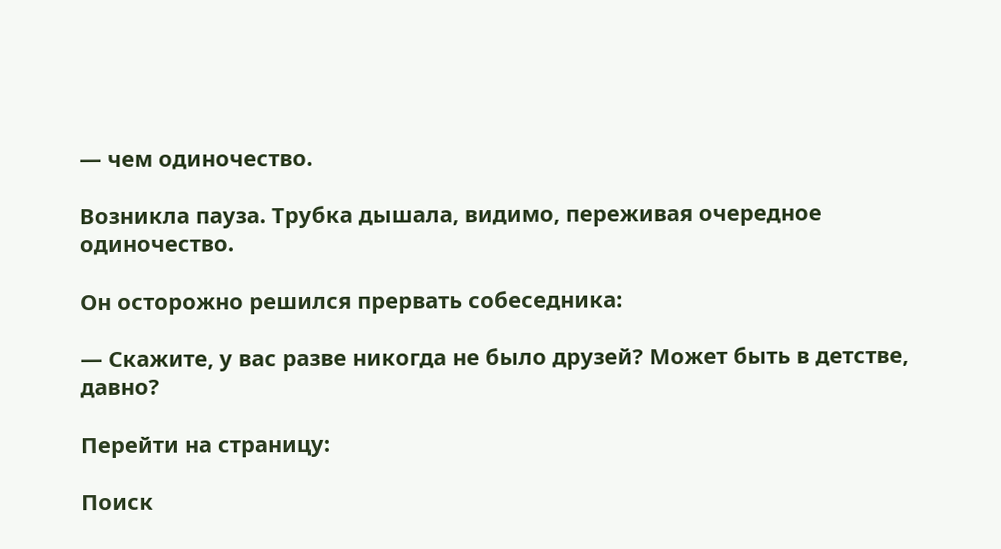— чем одиночество.

Возникла пауза. Трубка дышала, видимо, переживая очередное одиночество.

Он осторожно решился прервать собеседника:

— Скажите, у вас разве никогда не было друзей? Может быть в детстве, давно?

Перейти на страницу:

Поиск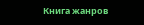Книга жанров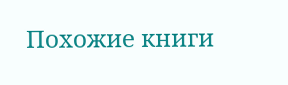Похожие книги